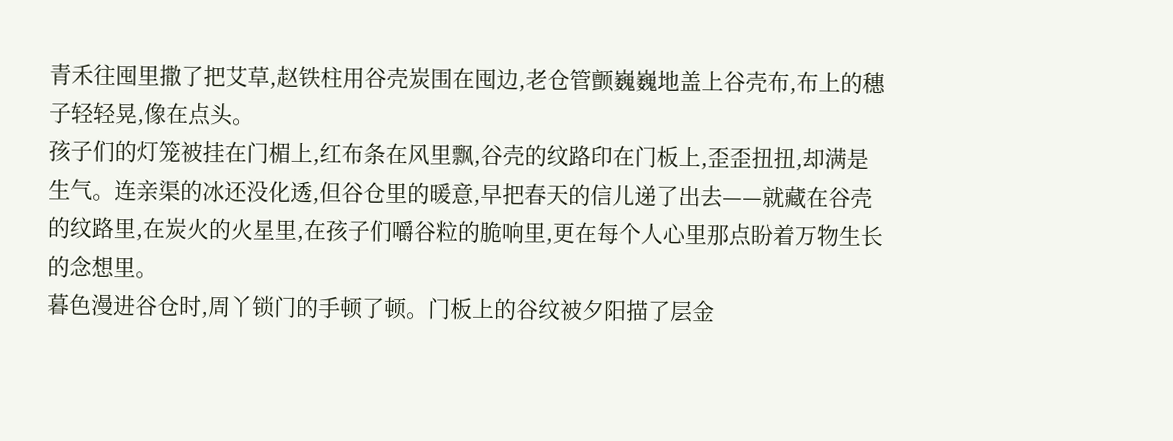青禾往囤里撒了把艾草,赵铁柱用谷壳炭围在囤边,老仓管颤巍巍地盖上谷壳布,布上的穗子轻轻晃,像在点头。
孩子们的灯笼被挂在门楣上,红布条在风里飘,谷壳的纹路印在门板上,歪歪扭扭,却满是生气。连亲渠的冰还没化透,但谷仓里的暖意,早把春天的信儿递了出去——就藏在谷壳的纹路里,在炭火的火星里,在孩子们嚼谷粒的脆响里,更在每个人心里那点盼着万物生长的念想里。
暮色漫进谷仓时,周丫锁门的手顿了顿。门板上的谷纹被夕阳描了层金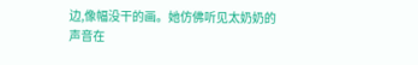边,像幅没干的画。她仿佛听见太奶奶的声音在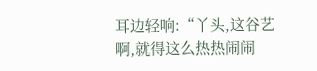耳边轻响:“丫头,这谷艺啊,就得这么热热闹闹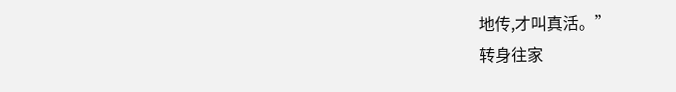地传,才叫真活。”
转身往家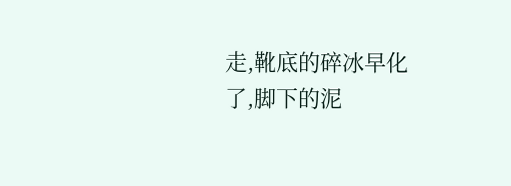走,靴底的碎冰早化了,脚下的泥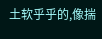土软乎乎的,像揣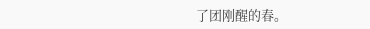了团刚醒的春。